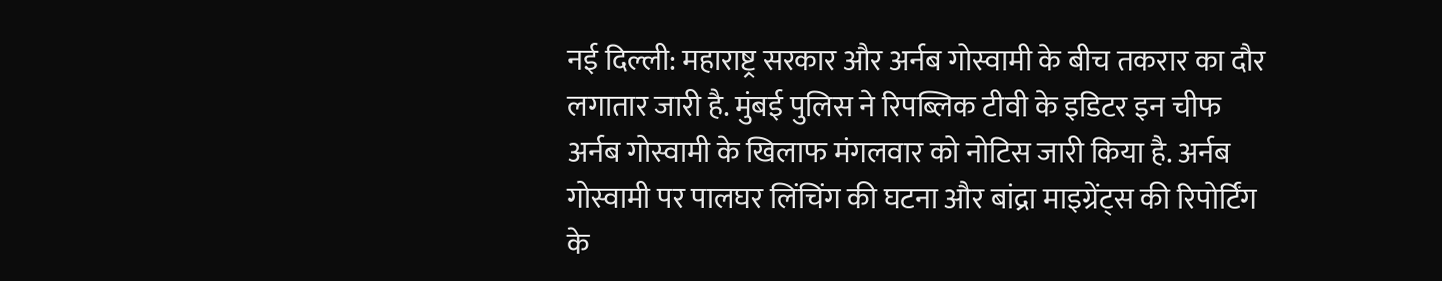नई दिल्ली: महाराष्ट्र सरकार और अर्नब गोस्वामी के बीच तकरार का दौर लगातार जारी है. मुंबई पुलिस ने रिपब्लिक टीवी के इडिटर इन चीफ अर्नब गोस्वामी के खिलाफ मंगलवार को नोटिस जारी किया है. अर्नब गोस्वामी पर पालघर लिंचिंग की घटना और बांद्रा माइग्रेंट्स की रिपोर्टिंग के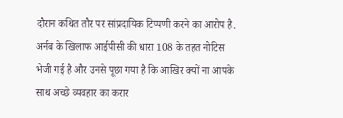दौरान कथित तौर पर सांप्रदायिक टिप्पणी करने का आरोप है.
अर्नब के खिलाफ आईपीसी की धारा 108 के तहत नोटिस भेजी गई है और उनसे पूछा गया है कि आखिर क्यों ना आपके साथ अच्छे व्यवहार का करार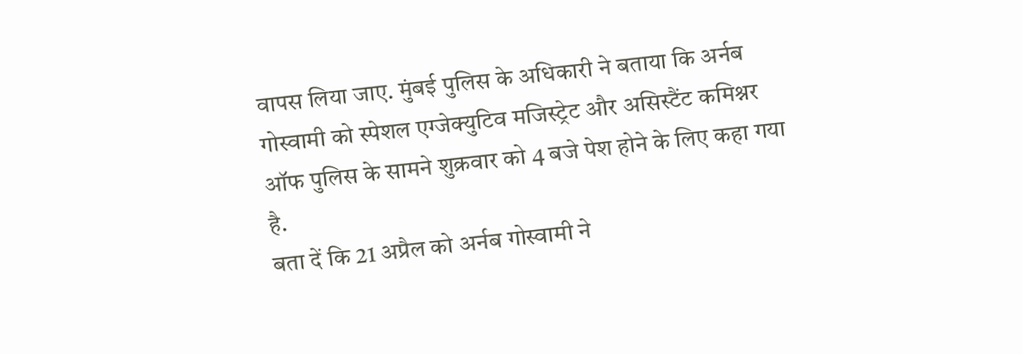वापस लिया जाए. मुंबई पुलिस के अधिकारी ने बताया कि अर्नब गोस्वामी को स्पेशल एग्जेक्युटिव मजिस्ट्रेट और असिस्टैंट कमिश्नर ऑफ पुलिस के सामने शुक्रवार को 4 बजे पेश होने के लिए कहा गया है.
बता दें कि 21 अप्रैल को अर्नब गोस्वामी ने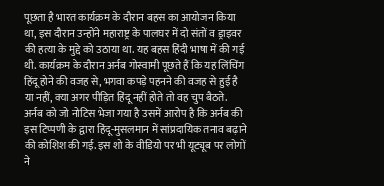पूछता है भारत कार्यक्रम के दौरान बहस का आयोजन किया था, इस दौरान उन्होंने महाराष्ट्र के पालघर में दो संतों व ड्राइवर की हत्या के मुद्दे को उठाया था. यह बहस हिंदी भाषा में की गई थी. कार्यक्रम के दौरान अर्नब गोस्वामी पूछते हैं कि यह लिंचिंग हिंदू होने की वजह से, भगवा कपड़े पहनने की वजह से हुई है या नहीं, क्या अगर पीड़ित हिंदू नहीं होते तो वह चुप बैठते. अर्नब को जो नोटिस भेजा गया है उसमें आरोप है कि अर्नब की इस टिप्पणी के द्वारा हिंदू-मुसलमान में सांप्रदायिक तनाव बढ़ाने की कोशिश की गई. इस शो के वीडियो पर भी यूट्यूब पर लोगों ने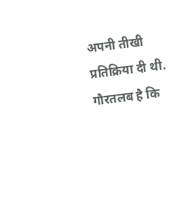अपनी तीखी प्रतिक्रिया दी थी.
गौरतलब है कि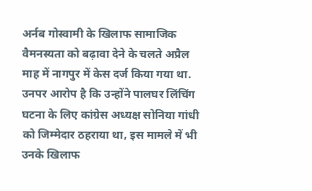अर्नब गोस्वामी के खिलाफ सामाजिक वैमनस्यता को बढ़ावा देने के चलते अप्रैल माह में नागपुर में केस दर्ज किया गया था. उनपर आरोप है कि उन्होंने पालघर लिंचिंग घटना के लिए कांग्रेस अध्यक्ष सोनिया गांधी को जिम्मेदार ठहराया था, इस मामले में भी उनके खिलाफ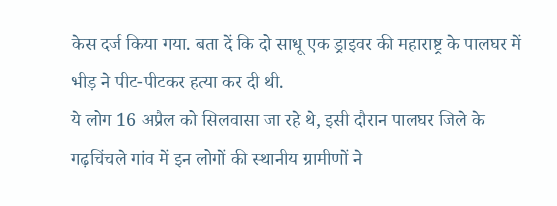केस दर्ज किया गया. बता दें कि दो साधू एक ड्राइवर की महाराष्ट्र के पालघर में भीड़ ने पीट-पीटकर हत्या कर दी थी.
ये लोग 16 अप्रैल को सिलवासा जा रहे थे, इसी दौरान पालघर जिले के गढ़चिंचले गांव में इन लोगों की स्थानीय ग्रामीणों ने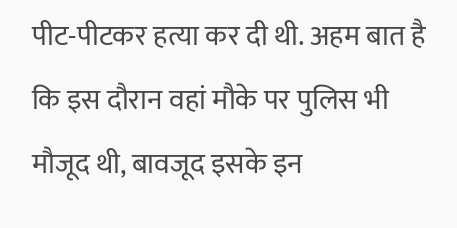पीट-पीटकर हत्या कर दी थी. अहम बात है कि इस दौरान वहां मौके पर पुलिस भी मौजूद थी, बावजूद इसके इन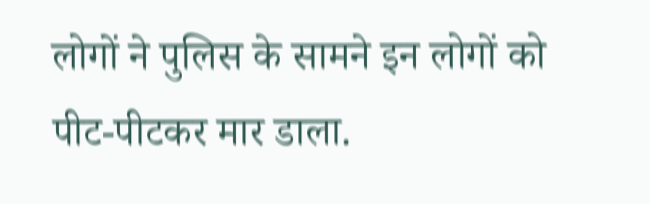लोगों ने पुलिस के सामने इन लोगों को पीट-पीटकर मार डाला.